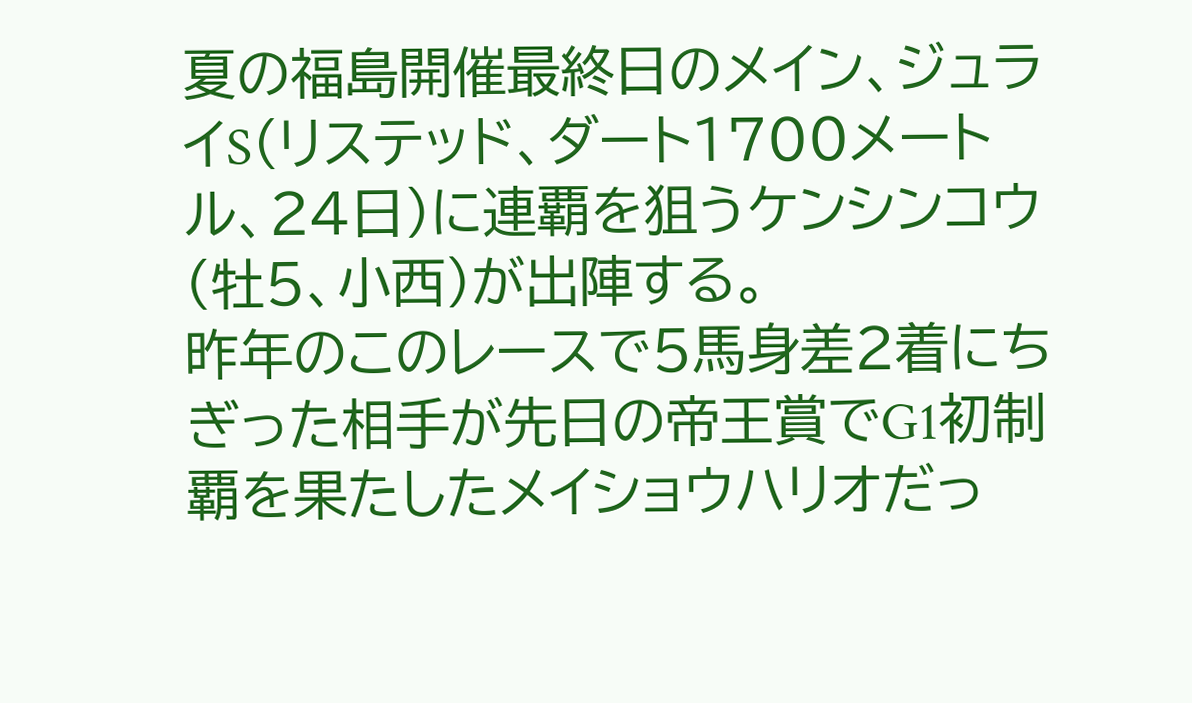夏の福島開催最終日のメイン、ジュライS(リステッド、ダート1700メートル、24日)に連覇を狙うケンシンコウ(牡5、小西)が出陣する。
昨年のこのレースで5馬身差2着にちぎった相手が先日の帝王賞でG1初制覇を果たしたメイショウハリオだっ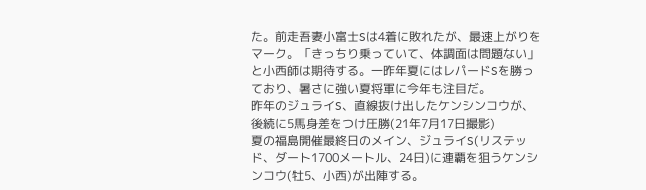た。前走吾妻小富士Sは4着に敗れたが、最速上がりをマーク。「きっちり乗っていて、体調面は問題ない」と小西師は期待する。一昨年夏にはレパードSを勝っており、暑さに強い夏将軍に今年も注目だ。
昨年のジュライS、直線抜け出したケンシンコウが、後続に5馬身差をつけ圧勝(21年7月17日撮影)
夏の福島開催最終日のメイン、ジュライS(リステッド、ダート1700メートル、24日)に連覇を狙うケンシンコウ(牡5、小西)が出陣する。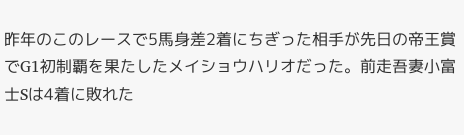昨年のこのレースで5馬身差2着にちぎった相手が先日の帝王賞でG1初制覇を果たしたメイショウハリオだった。前走吾妻小富士Sは4着に敗れた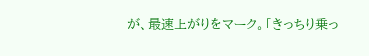が、最速上がりをマーク。「きっちり乗っ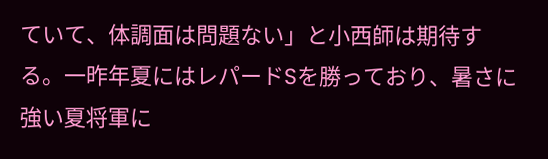ていて、体調面は問題ない」と小西師は期待する。一昨年夏にはレパードSを勝っており、暑さに強い夏将軍に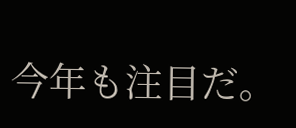今年も注目だ。